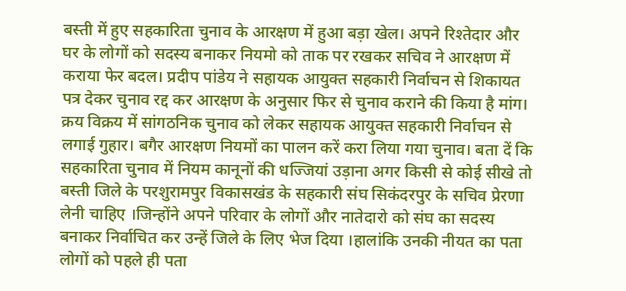बस्ती में हुए सहकारिता चुनाव के आरक्षण में हुआ बड़ा खेल। अपने रिश्तेदार और घर के लोगों को सदस्य बनाकर नियमो को ताक पर रखकर सचिव ने आरक्षण में कराया फेर बदल। प्रदीप पांडेय ने सहायक आयुक्त सहकारी निर्वाचन से शिकायत पत्र देकर चुनाव रद्द कर आरक्षण के अनुसार फिर से चुनाव कराने की किया है मांग।
क्रय विक्रय में सांगठनिक चुनाव को लेकर सहायक आयुक्त सहकारी निर्वाचन से लगाई गुहार। बगैर आरक्षण नियमों का पालन करें करा लिया गया चुनाव। बता दें कि सहकारिता चुनाव में नियम कानूनों की धज्जियां उड़ाना अगर किसी से कोई सीखे तो बस्ती जिले के परशुरामपुर विकासखंड के सहकारी संघ सिकंदरपुर के सचिव प्रेरणा लेनी चाहिए ।जिन्होंने अपने परिवार के लोगों और नातेदारो को संघ का सदस्य बनाकर निर्वाचित कर उन्हें जिले के लिए भेज दिया ।हालांकि उनकी नीयत का पता लोगों को पहले ही पता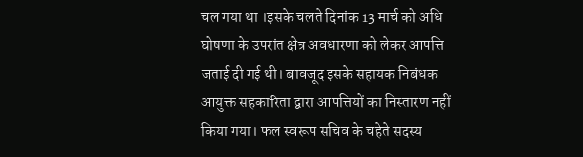चल गया था ।इसके चलते दिनांक 13 मार्च को अधि घोषणा के उपरांत क्षेत्र अवधारणा को लेकर आपत्ति जताई दी गई थी। बावजूद इसके सहायक निबंधक आयुक्त सहकारिता द्वारा आपत्तियों का निस्तारण नहीं किया गया। फल स्वरूप सचिव के चहेते सदस्य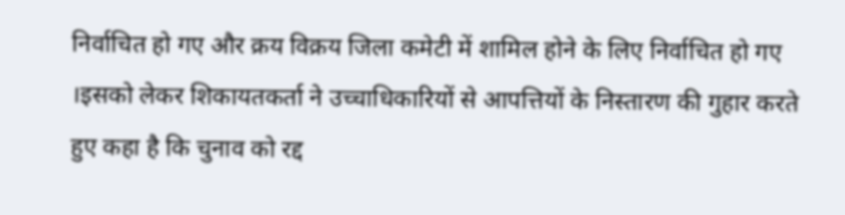निर्वाचित हो गए और क्रय विक्रय जिला कमेटी में शामिल होने के लिए निर्वाचित हो गए ।इसको लेकर शिकायतकर्ता ने उच्चाधिकारियों से आपत्तियों के निस्तारण की गुहार करते हुए कहा है कि चुनाव को रद्द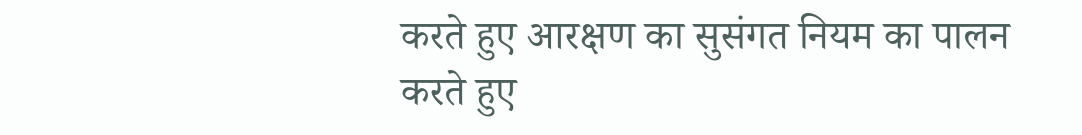करते हुए आरक्षण का सुसंगत नियम का पालन करते हुए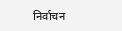निर्वाचन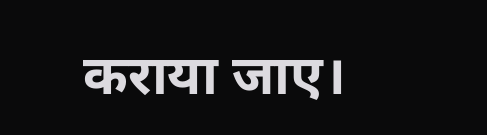कराया जाए।